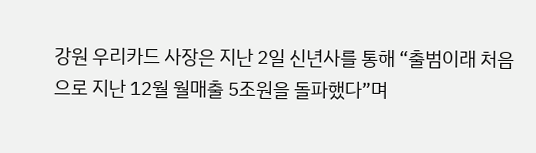강원 우리카드 사장은 지난 2일 신년사를 통해 “출범이래 처음으로 지난 12월 월매출 5조원을 돌파했다”며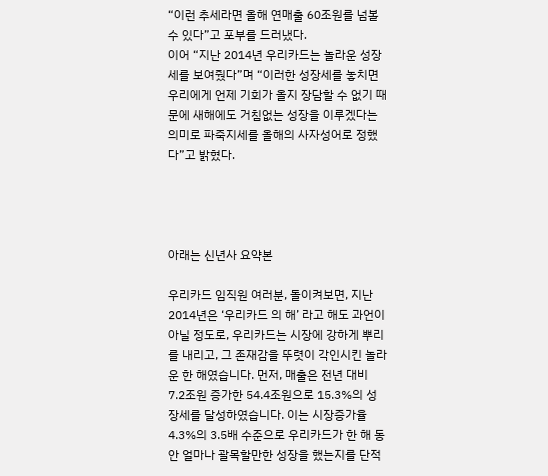“이런 추세라면 올해 연매출 60조원를 넘볼 수 있다”고 포부를 드러냈다.
이어 “지난 2014년 우리카드는 놀라운 성장세를 보여줬다”며 “이러한 성장세를 놓치면 우리에게 언제 기회가 올지 장담할 수 없기 때문에 새해에도 거침없는 성장을 이루겠다는 의미로 파죽지세를 올해의 사자성어로 정했다”고 밝혔다.




아래는 신년사 요약본

우리카드 임직원 여러분, 돌이켜보면, 지난 2014년은 ‘우리카드 의 해’ 라고 해도 과언이 아닐 정도로, 우리카드는 시장에 강하게 뿌리를 내리고, 그 존재감을 뚜렷이 각인시킨 놀라운 한 해였습니다. 먼저, 매출은 전년 대비 7.2조원 증가한 54.4조원으로 15.3%의 성장세를 달성하였습니다. 이는 시장증가율 4.3%의 3.5배 수준으로 우리카드가 한 해 동안 얼마나 괄목할만한 성장을 했는지를 단적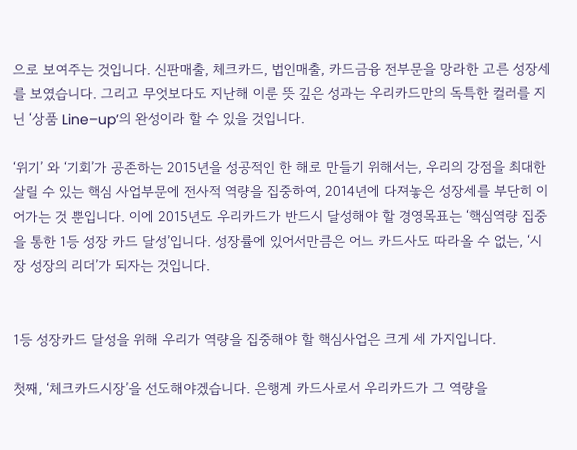으로 보여주는 것입니다. 신판매출, 체크카드, 법인매출, 카드금융 전부문을 망라한 고른 성장세를 보였습니다. 그리고 무엇보다도 지난해 이룬 뜻 깊은 성과는 우리카드만의 독특한 컬러를 지닌 ‘상품 Line–up’의 완성이라 할 수 있을 것입니다.

‘위기’ 와 ‘기회’가 공존하는 2015년을 성공적인 한 해로 만들기 위해서는, 우리의 강점을 최대한 살릴 수 있는 핵심 사업부문에 전사적 역량을 집중하여, 2014년에 다져놓은 성장세를 부단히 이어가는 것 뿐입니다. 이에 2015년도 우리카드가 반드시 달성해야 할 경영목표는 ‘핵심역량 집중을 통한 1등 성장 카드 달성’입니다. 성장률에 있어서만큼은 어느 카드사도 따라올 수 없는, ‘시장 성장의 리더’가 되자는 것입니다.


1등 성장카드 달성을 위해 우리가 역량을 집중해야 할 핵심사업은 크게 세 가지입니다.

첫째, ‘체크카드시장’을 선도해야겠습니다. 은행계 카드사로서 우리카드가 그 역량을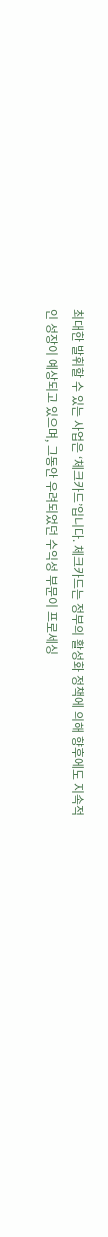최대한 발휘할 수 있는 사업은 ‘체크카드’입니다. 체크카드는 정부의 활성화 정책에 의해 향후에도 지속적인 성장이 예상되고 있으며, 그동안 우려되었던 수익성 부문이 프로세싱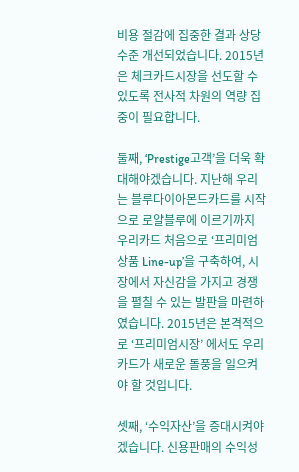비용 절감에 집중한 결과 상당 수준 개선되었습니다. 2015년은 체크카드시장을 선도할 수 있도록 전사적 차원의 역량 집중이 필요합니다.

둘째, ‘Prestige고객’을 더욱 확대해야겠습니다. 지난해 우리는 블루다이아몬드카드를 시작으로 로얄블루에 이르기까지 우리카드 처음으로 ‘프리미엄 상품 Line-up’을 구축하여, 시장에서 자신감을 가지고 경쟁을 펼칠 수 있는 발판을 마련하였습니다. 2015년은 본격적으로 ‘프리미엄시장’ 에서도 우리카드가 새로운 돌풍을 일으켜야 할 것입니다.

셋째, ‘수익자산’을 증대시켜야겠습니다. 신용판매의 수익성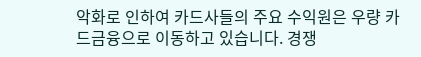악화로 인하여 카드사들의 주요 수익원은 우량 카드금융으로 이동하고 있습니다. 경쟁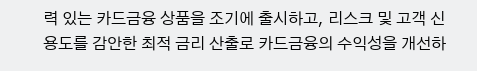력 있는 카드금융 상품을 조기에 출시하고, 리스크 및 고객 신용도를 감안한 최적 금리 산출로 카드금융의 수익성을 개선하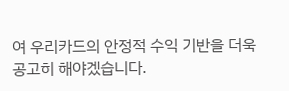여 우리카드의 안정적 수익 기반을 더욱 공고히 해야겠습니다.